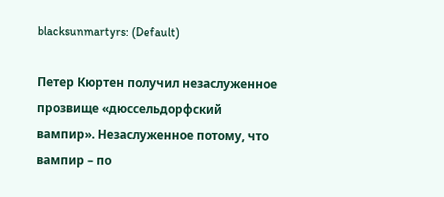blacksunmartyrs: (Default)

Петер Кюртен получил незаслуженное прозвище «дюссельдорфский вампир». Незаслуженное потому, что вампир – по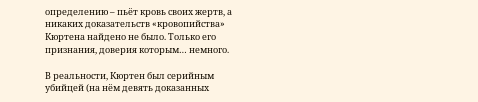определению – пьёт кровь своих жертв, а никаких доказательств «кровопийства» Кюртена найдено не было. Только его признания, доверия которым… немного.

В реальности, Кюртен был серийным убийцей (на нём девять доказанных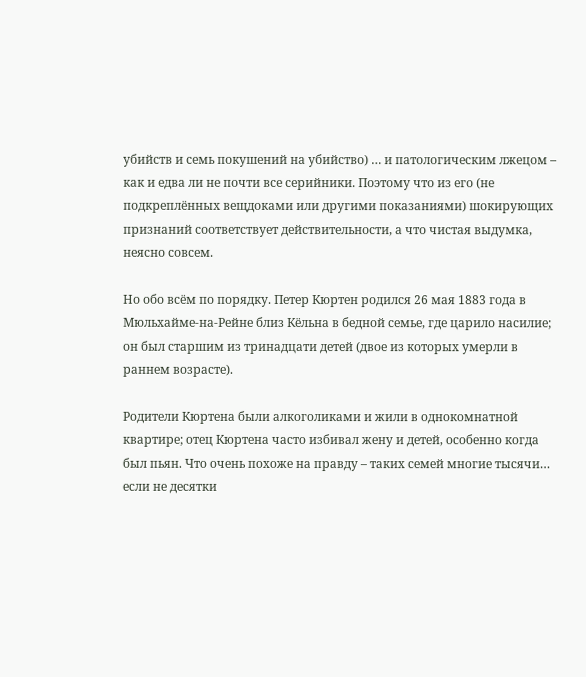убийств и семь покушений на убийство) … и патологическим лжецом – как и едва ли не почти все серийники. Поэтому что из его (не подкреплённых вещдоками или другими показаниями) шокирующих признаний соответствует действительности, а что чистая выдумка, неясно совсем.

Но обо всём по порядку. Петер Кюртен родился 26 мая 1883 года в Мюльхайме-на-Рейне близ Кёльна в бедной семье, где царило насилие; он был старшим из тринадцати детей (двое из которых умерли в раннем возрасте).

Родители Кюртена были алкоголиками и жили в однокомнатной квартире; отец Кюртена часто избивал жену и детей, особенно когда был пьян. Что очень похоже на правду – таких семей многие тысячи… если не десятки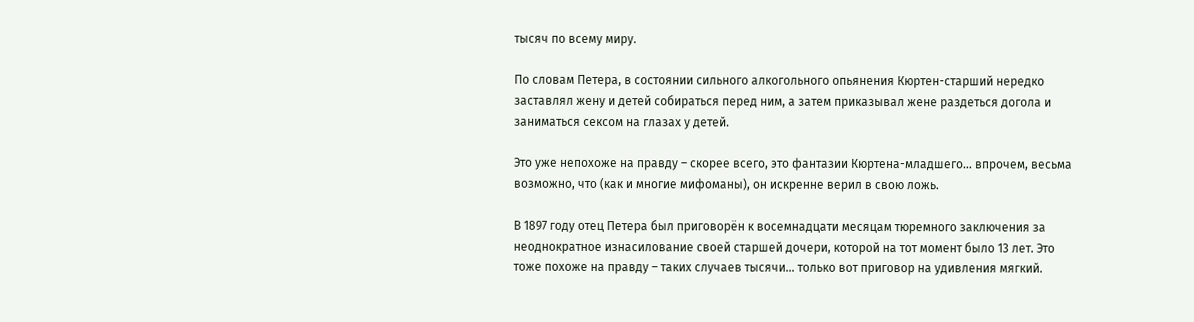тысяч по всему миру.

По словам Петера, в состоянии сильного алкогольного опьянения Кюртен-старший нередко заставлял жену и детей собираться перед ним, а затем приказывал жене раздеться догола и заниматься сексом на глазах у детей.

Это уже непохоже на правду – скорее всего, это фантазии Кюртена-младшего… впрочем, весьма возможно, что (как и многие мифоманы), он искренне верил в свою ложь.

В 1897 году отец Петера был приговорён к восемнадцати месяцам тюремного заключения за неоднократное изнасилование своей старшей дочери, которой на тот момент было 13 лет. Это тоже похоже на правду – таких случаев тысячи… только вот приговор на удивления мягкий.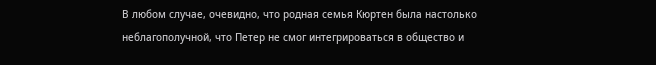В любом случае, очевидно, что родная семья Кюртен была настолько неблагополучной, что Петер не смог интегрироваться в общество и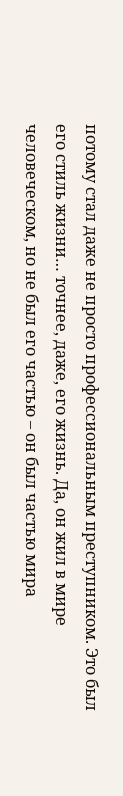потому стал даже не просто профессиональным преступником. Это был его стиль жизни… точнее, даже, его жизнь. Да, он жил в мире человеческом, но не был его частью – он был частью мира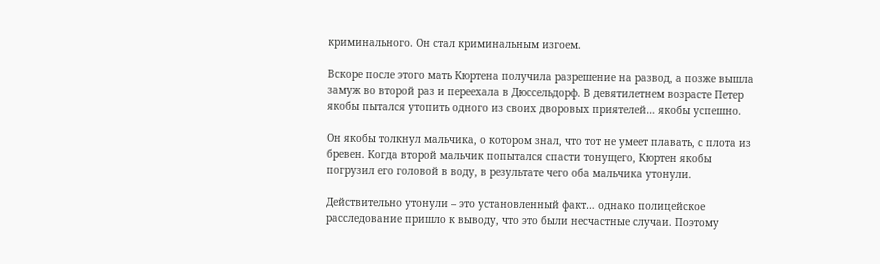криминального. Он стал криминальным изгоем.

Вскоре после этого мать Кюртена получила разрешение на развод, а позже вышла замуж во второй раз и переехала в Дюссельдорф. В девятилетнем возрасте Петер якобы пытался утопить одного из своих дворовых приятелей… якобы успешно.

Он якобы толкнул мальчика, о котором знал, что тот не умеет плавать, с плота из бревен. Когда второй мальчик попытался спасти тонущего, Кюртен якобы погрузил его головой в воду, в результате чего оба мальчика утонули.

Действительно утонули – это установленный факт… однако полицейское расследование пришло к выводу, что это были несчастные случаи. Поэтому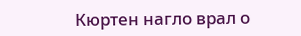Кюртен нагло врал о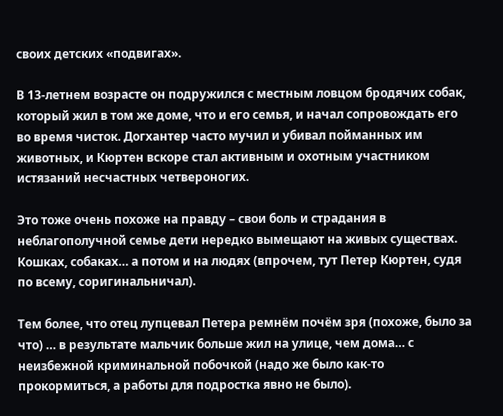своих детских «подвигах».

В 13-летнем возрасте он подружился с местным ловцом бродячих собак, который жил в том же доме, что и его семья, и начал сопровождать его во время чисток. Догхантер часто мучил и убивал пойманных им животных, и Кюртен вскоре стал активным и охотным участником истязаний несчастных четвероногих.

Это тоже очень похоже на правду – свои боль и страдания в неблагополучной семье дети нередко вымещают на живых существах. Кошках, собаках… а потом и на людях (впрочем, тут Петер Кюртен, судя по всему, соригинальничал).

Тем более, что отец лупцевал Петера ремнём почём зря (похоже, было за что) … в результате мальчик больше жил на улице, чем дома… с неизбежной криминальной побочкой (надо же было как-то прокормиться, а работы для подростка явно не было).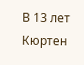В 13 лет Кюртен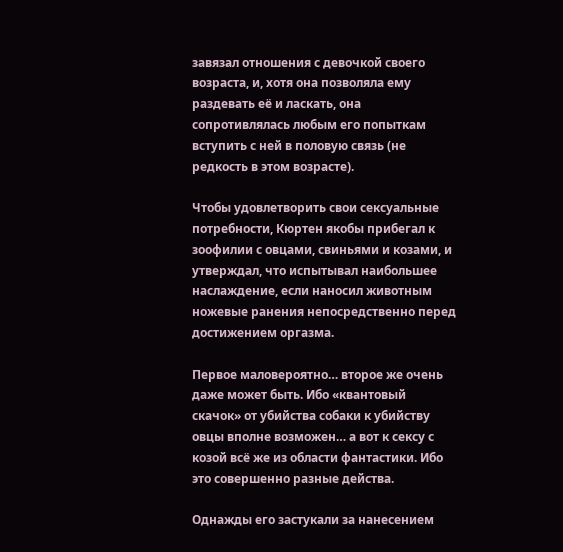завязал отношения с девочкой своего возраста, и, хотя она позволяла ему раздевать её и ласкать, она сопротивлялась любым его попыткам вступить с ней в половую связь (не редкость в этом возрасте).

Чтобы удовлетворить свои сексуальные потребности, Кюртен якобы прибегал к зоофилии с овцами, свиньями и козами, и утверждал, что испытывал наибольшее наслаждение, если наносил животным ножевые ранения непосредственно перед достижением оргазма.

Первое маловероятно… второе же очень даже может быть. Ибо «квантовый скачок» от убийства собаки к убийству овцы вполне возможен… а вот к сексу с козой всё же из области фантастики. Ибо это совершенно разные действа.

Однажды его застукали за нанесением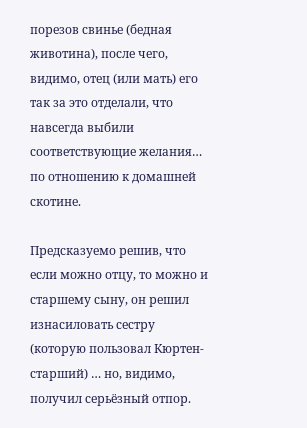порезов свинье (бедная животина), после чего, видимо, отец (или мать) его так за это отделали, что навсегда выбили соответствующие желания… по отношению к домашней скотине.

Предсказуемо решив, что если можно отцу, то можно и старшему сыну, он решил изнасиловать сестру (которую пользовал Кюртен-старший) … но, видимо, получил серьёзный отпор.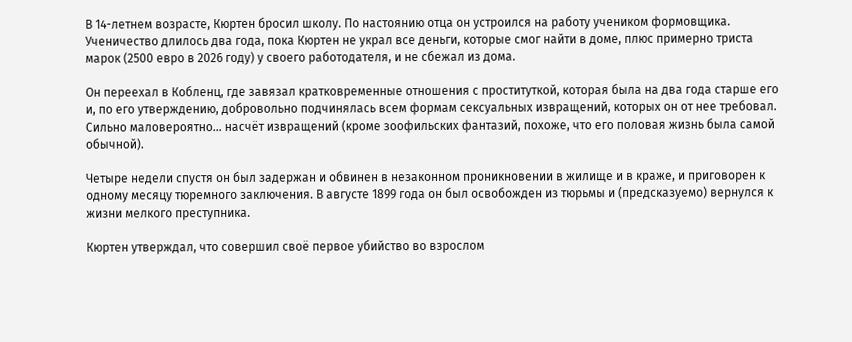В 14-летнем возрасте, Кюртен бросил школу. По настоянию отца он устроился на работу учеником формовщика. Ученичество длилось два года, пока Кюртен не украл все деньги, которые смог найти в доме, плюс примерно триста марок (2500 евро в 2026 году) у своего работодателя, и не сбежал из дома.

Он переехал в Кобленц, где завязал кратковременные отношения с проституткой, которая была на два года старше его и, по его утверждению, добровольно подчинялась всем формам сексуальных извращений, которых он от нее требовал. Сильно маловероятно… насчёт извращений (кроме зоофильских фантазий, похоже, что его половая жизнь была самой обычной).

Четыре недели спустя он был задержан и обвинен в незаконном проникновении в жилище и в краже, и приговорен к одному месяцу тюремного заключения. В августе 1899 года он был освобожден из тюрьмы и (предсказуемо) вернулся к жизни мелкого преступника.

Кюртен утверждал, что совершил своё первое убийство во взрослом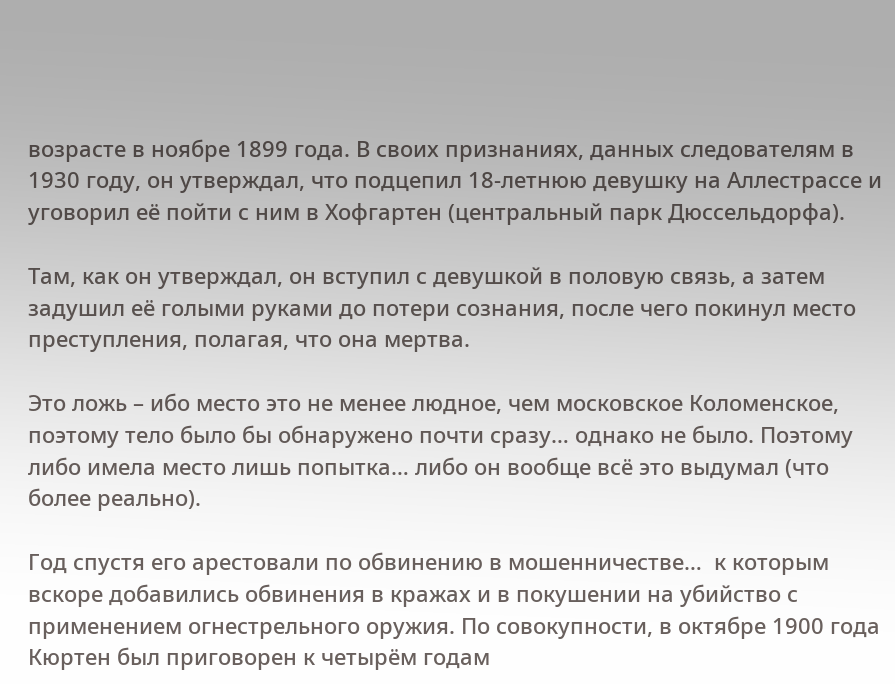возрасте в ноябре 1899 года. В своих признаниях, данных следователям в 1930 году, он утверждал, что подцепил 18-летнюю девушку на Аллестрассе и уговорил её пойти с ним в Хофгартен (центральный парк Дюссельдорфа).

Там, как он утверждал, он вступил с девушкой в половую связь, а затем задушил её голыми руками до потери сознания, после чего покинул место преступления, полагая, что она мертва.

Это ложь – ибо место это не менее людное, чем московское Коломенское, поэтому тело было бы обнаружено почти сразу… однако не было. Поэтому либо имела место лишь попытка… либо он вообще всё это выдумал (что более реально).

Год спустя его арестовали по обвинению в мошенничестве…  к которым вскоре добавились обвинения в кражах и в покушении на убийство с применением огнестрельного оружия. По совокупности, в октябре 1900 года Кюртен был приговорен к четырём годам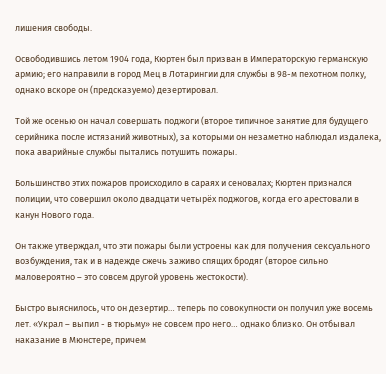лишения свободы.

Освободившись летом 1904 года, Кюртен был призван в Императорскую германскую армию; его направили в город Мец в Лотарингии для службы в 98-м пехотном полку, однако вскоре он (предсказуемо) дезертировал.

Той же осенью он начал совершать поджоги (второе типичное занятие для будущего серийника после истязаний животных), за которыми он незаметно наблюдал издалека, пока аварийные службы пытались потушить пожары.

Большинство этих пожаров происходило в сараях и сеновалах; Кюртен признался полиции, что совершил около двадцати четырёх поджогов, когда его арестовали в канун Нового года.

Он также утверждал, что эти пожары были устроены как для получения сексуального возбуждения, так и в надежде сжечь заживо спящих бродяг (второе сильно маловероятно – это совсем другой уровень жестокости).

Быстро выяснилось, что он дезертир… теперь по совокупности он получил уже восемь лет. «Украл – выпил - в тюрьму» не совсем про него… однако близко. Он отбывал наказание в Мюнстере, причем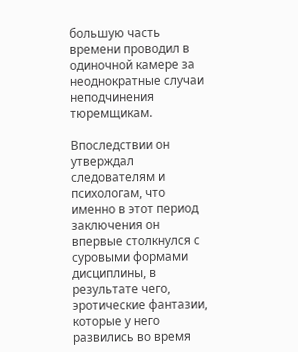большую часть времени проводил в одиночной камере за неоднократные случаи неподчинения тюремщикам.

Впоследствии он утверждал следователям и психологам, что именно в этот период заключения он впервые столкнулся с суровыми формами дисциплины, в результате чего, эротические фантазии, которые у него развились во время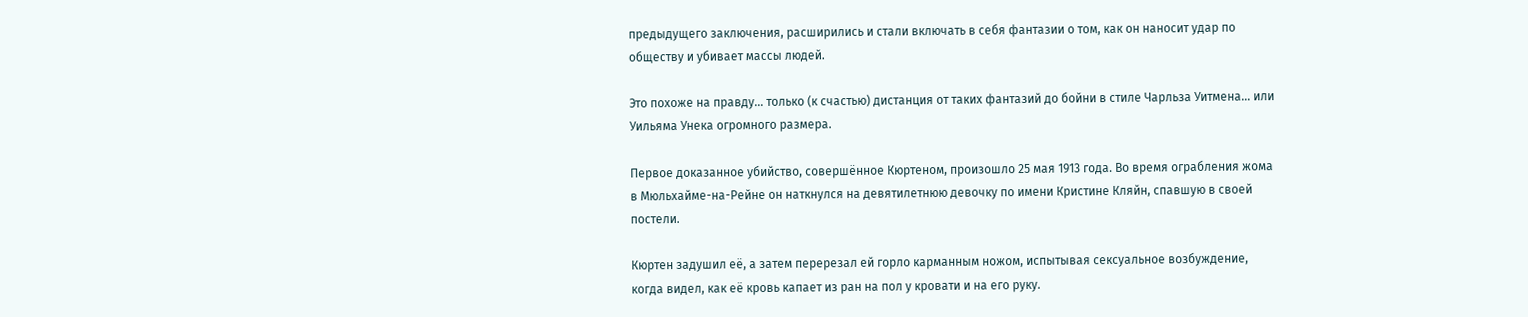предыдущего заключения, расширились и стали включать в себя фантазии о том, как он наносит удар по обществу и убивает массы людей.

Это похоже на правду… только (к счастью) дистанция от таких фантазий до бойни в стиле Чарльза Уитмена… или Уильяма Унека огромного размера.

Первое доказанное убийство, совершённое Кюртеном, произошло 25 мая 1913 года. Во время ограбления жома в Мюльхайме-на-Рейне он наткнулся на девятилетнюю девочку по имени Кристине Кляйн, спавшую в своей постели.

Кюртен задушил её, а затем перерезал ей горло карманным ножом, испытывая сексуальное возбуждение, когда видел, как её кровь капает из ран на пол у кровати и на его руку.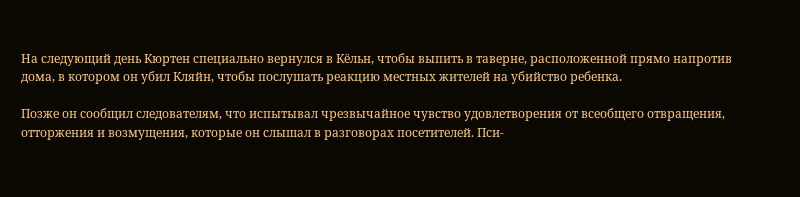На следующий день Кюртен специально вернулся в Кёльн, чтобы выпить в таверне, расположенной прямо напротив дома, в котором он убил Кляйн, чтобы послушать реакцию местных жителей на убийство ребенка.

Позже он сообщил следователям, что испытывал чрезвычайное чувство удовлетворения от всеобщего отвращения, отторжения и возмущения, которые он слышал в разговорах посетителей. Пси-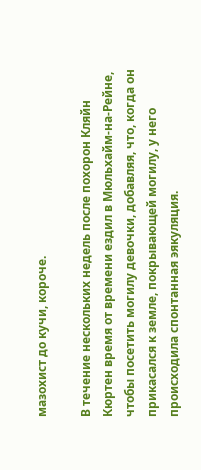мазохист до кучи, короче.

В течение нескольких недель после похорон Кляйн Кюртен время от времени ездил в Мюльхайм-на-Рейне, чтобы посетить могилу девочки, добавляя, что, когда он прикасался к земле, покрывающей могилу, у него происходила спонтанная эякуляция.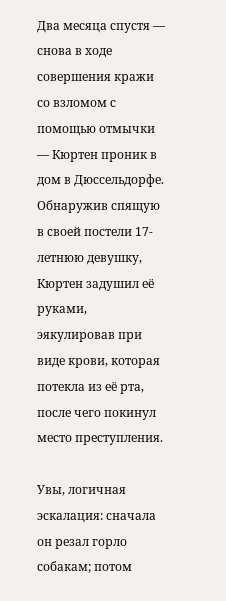Два месяца спустя — снова в ходе совершения кражи со взломом с помощью отмычки — Кюртен проник в дом в Дюссельдорфе. Обнаружив спящую в своей постели 17-летнюю девушку, Кюртен задушил её руками, эякулировав при виде крови, которая потекла из её рта, после чего покинул место преступления.

Увы, логичная эскалация: сначала он резал горло собакам; потом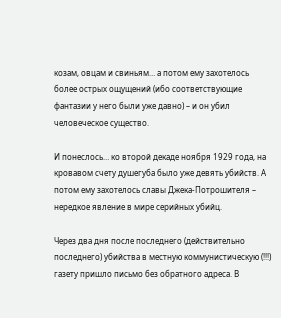козам, овцам и свиньям… а потом ему захотелось более острых ощущений (ибо соответствующие фантазии у него были уже давно) – и он убил человеческое существо.

И понеслось… ко второй декаде ноября 1929 года, на кровавом счету душегуба было уже девять убийств. А потом ему захотелось славы Джека-Потрошителя – нередкое явление в мире серийных убийц.

Через два дня после последнего (действительно последнего) убийства в местную коммунистическую (!!!) газету пришло письмо без обратного адреса. В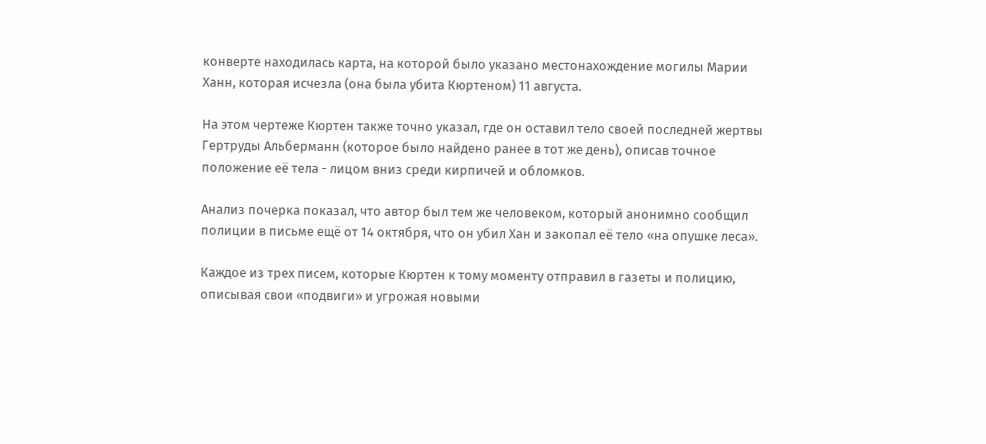конверте находилась карта, на которой было указано местонахождение могилы Марии Ханн, которая исчезла (она была убита Кюртеном) 11 августа.

На этом чертеже Кюртен также точно указал, где он оставил тело своей последней жертвы Гертруды Альберманн (которое было найдено ранее в тот же день), описав точное положение её тела - лицом вниз среди кирпичей и обломков.

Анализ почерка показал, что автор был тем же человеком, который анонимно сообщил полиции в письме ещё от 14 октября, что он убил Хан и закопал её тело «на опушке леса».

Каждое из трех писем, которые Кюртен к тому моменту отправил в газеты и полицию, описывая свои «подвиги» и угрожая новыми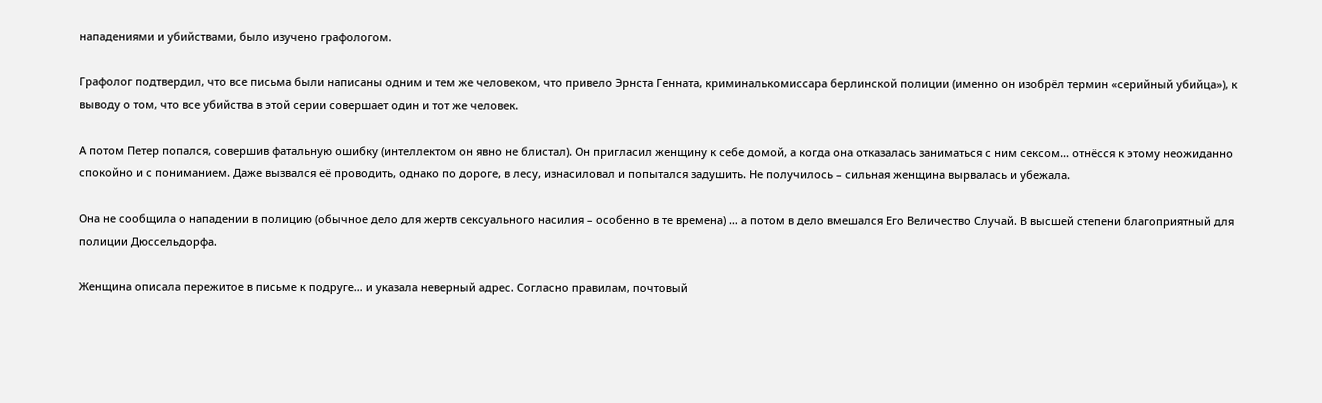нападениями и убийствами, было изучено графологом.

Графолог подтвердил, что все письма были написаны одним и тем же человеком, что привело Эрнста Генната, криминалькомиссара берлинской полиции (именно он изобрёл термин «серийный убийца»), к выводу о том, что все убийства в этой серии совершает один и тот же человек.

А потом Петер попался, совершив фатальную ошибку (интеллектом он явно не блистал). Он пригласил женщину к себе домой, а когда она отказалась заниматься с ним сексом… отнёсся к этому неожиданно спокойно и с пониманием. Даже вызвался её проводить, однако по дороге, в лесу, изнасиловал и попытался задушить. Не получилось – сильная женщина вырвалась и убежала.

Она не сообщила о нападении в полицию (обычное дело для жертв сексуального насилия – особенно в те времена) … а потом в дело вмешался Его Величество Случай. В высшей степени благоприятный для полиции Дюссельдорфа.

Женщина описала пережитое в письме к подруге… и указала неверный адрес. Согласно правилам, почтовый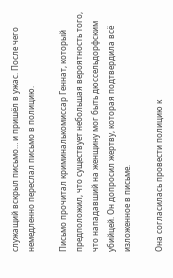служащий вскрыл письмо… и пришёл в ужас. После чего немедленно переслал письмо в полицию.

Письмо прочитал криминалькомиссар Геннат, который предположил, что существует небольшая вероятность того, что нападавший на женщину мог быть дюссельдорфским убийцей. Он допросил жертву, которая подтвердила всё изложенное в письме.

Она согласилась провести полицию к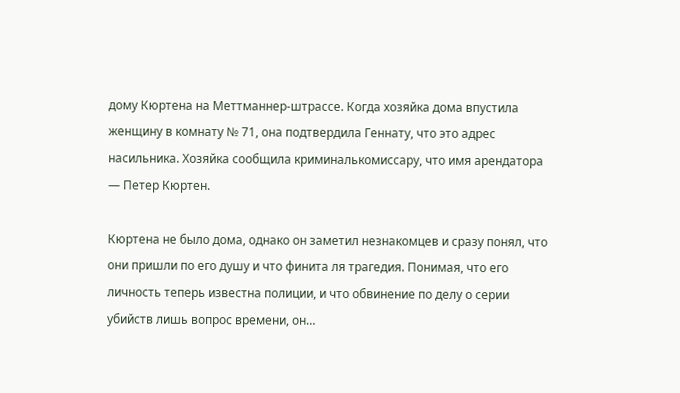дому Кюртена на Меттманнер-штрассе. Когда хозяйка дома впустила женщину в комнату № 71, она подтвердила Геннату, что это адрес насильника. Хозяйка сообщила криминалькомиссару, что имя арендатора — Петер Кюртен.

Кюртена не было дома, однако он заметил незнакомцев и сразу понял, что они пришли по его душу и что финита ля трагедия. Понимая, что его личность теперь известна полиции, и что обвинение по делу о серии убийств лишь вопрос времени, он…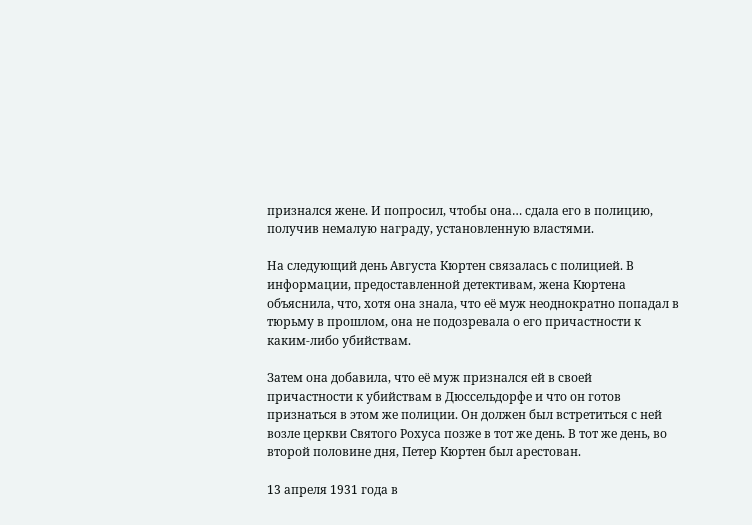признался жене. И попросил, чтобы она… сдала его в полицию, получив немалую награду, установленную властями.

На следующий день Августа Кюртен связалась с полицией. В информации, предоставленной детективам, жена Кюртена объяснила, что, хотя она знала, что её муж неоднократно попадал в тюрьму в прошлом, она не подозревала о его причастности к каким-либо убийствам.

Затем она добавила, что её муж признался ей в своей причастности к убийствам в Дюссельдорфе и что он готов признаться в этом же полиции. Он должен был встретиться с ней возле церкви Святого Рохуса позже в тот же день. В тот же день, во второй половине дня, Петер Кюртен был арестован.

13 апреля 1931 года в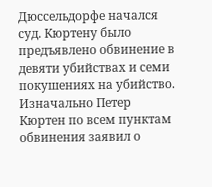Дюссельдорфе начался суд. Кюртену было предъявлено обвинение в девяти убийствах и семи покушениях на убийство. Изначально Петер Кюртен по всем пунктам обвинения заявил о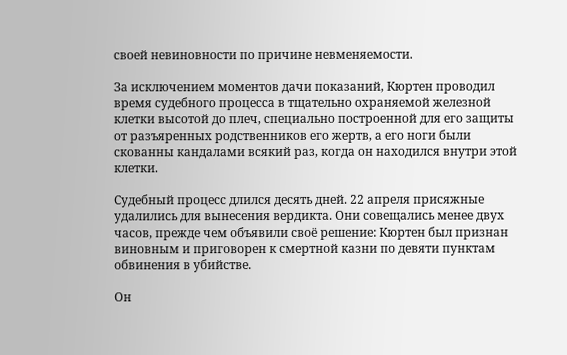своей невиновности по причине невменяемости.

За исключением моментов дачи показаний, Кюртен проводил время судебного процесса в тщательно охраняемой железной клетки высотой до плеч, специально построенной для его защиты от разъяренных родственников его жертв, а его ноги были скованны кандалами всякий раз, когда он находился внутри этой клетки.

Судебный процесс длился десять дней. 22 апреля присяжные удалились для вынесения вердикта. Они совещались менее двух часов, прежде чем объявили своё решение: Кюртен был признан виновным и приговорен к смертной казни по девяти пунктам обвинения в убийстве.

Он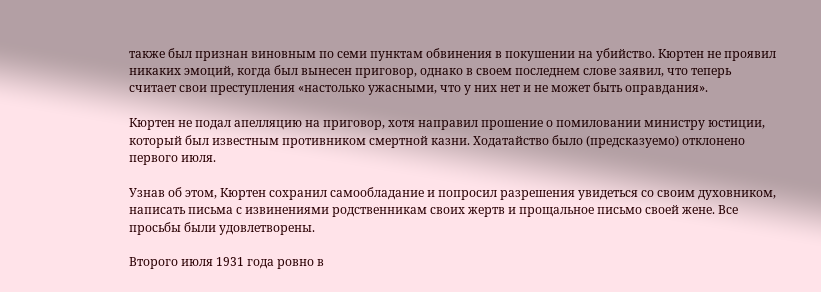также был признан виновным по семи пунктам обвинения в покушении на убийство. Кюртен не проявил никаких эмоций, когда был вынесен приговор, однако в своем последнем слове заявил, что теперь считает свои преступления «настолько ужасными, что у них нет и не может быть оправдания».

Кюртен не подал апелляцию на приговор, хотя направил прошение о помиловании министру юстиции, который был известным противником смертной казни. Ходатайство было (предсказуемо) отклонено первого июля.

Узнав об этом, Кюртен сохранил самообладание и попросил разрешения увидеться со своим духовником, написать письма с извинениями родственникам своих жертв и прощальное письмо своей жене. Все просьбы были удовлетворены.

Второго июля 1931 года ровно в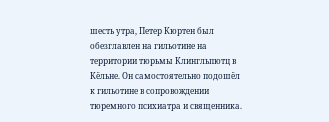шесть утра, Петер Кюртен был обезглавлен на гильотине на территории тюрьмы Клингльпютц в Кёльне. Он самостоятельно подошёл к гильотине в сопровождении тюремного психиатра и священника.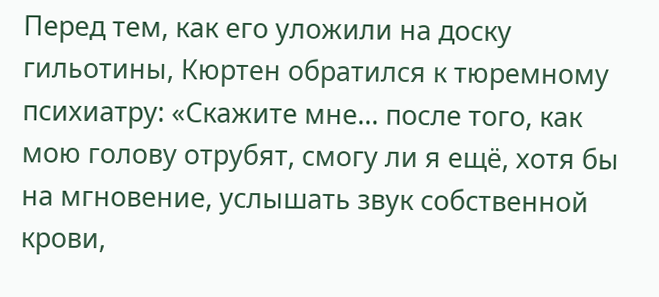Перед тем, как его уложили на доску гильотины, Кюртен обратился к тюремному психиатру: «Скажите мне... после того, как мою голову отрубят, смогу ли я ещё, хотя бы на мгновение, услышать звук собственной крови,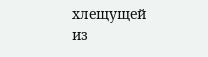хлещущей из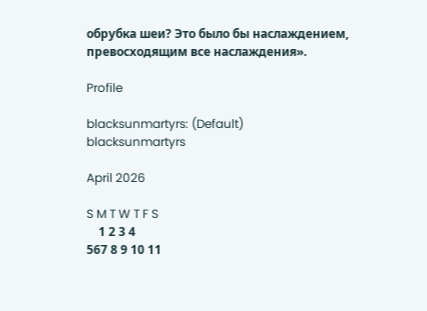обрубка шеи? Это было бы наслаждением, превосходящим все наслаждения».

Profile

blacksunmartyrs: (Default)
blacksunmartyrs

April 2026

S M T W T F S
    1 2 3 4
567 8 9 10 11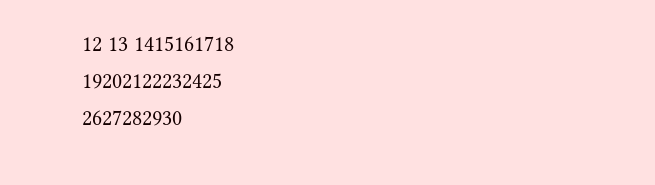12 13 1415161718
19202122232425
2627282930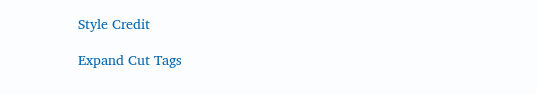Style Credit

Expand Cut Tags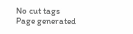No cut tags
Page generated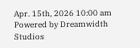Apr. 15th, 2026 10:00 am
Powered by Dreamwidth Studios